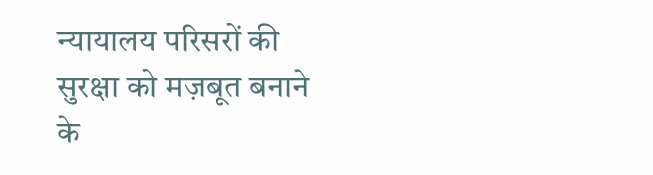न्यायालय परिसरों की सुरक्षा को मज़बूत बनाने के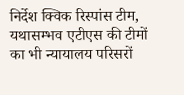निर्देश क्विक रिस्पांस टीम, यथासम्भव एटीएस की टीमों का भी न्यायालय परिसरों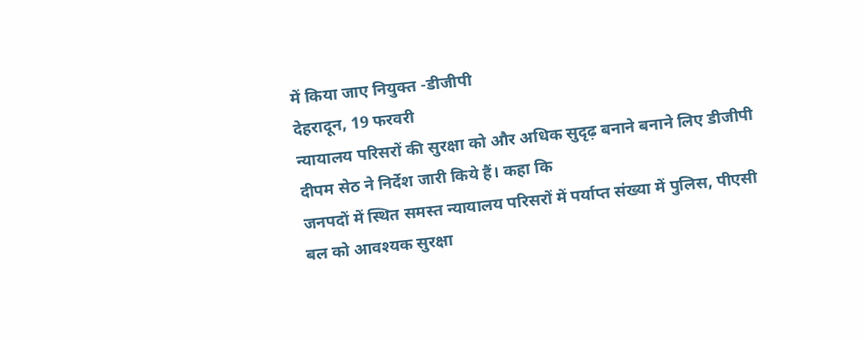में किया जाए नियुक्त -डीजीपी
देहरादून, 19 फरवरी
न्यायालय परिसरों की सुरक्षा को और अधिक सुदृढ़ बनाने बनाने लिए डीजीपी दीपम सेठ ने निर्देश जारी किये हैं। कहा कि
जनपदों में स्थित समस्त न्यायालय परिसरों में पर्याप्त संख्या में पुलिस, पीएसी बल को आवश्यक सुरक्षा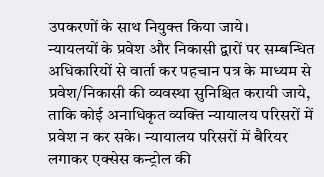उपकरणों के साथ नियुक्त किया जाये।
न्यायलयों के प्रवेश और निकासी द्वारों पर सम्बन्धित अधिकारियों से वार्ता कर पहचान पत्र के माध्यम से प्रवेश/निकासी की व्यवस्था सुनिश्चित करायी जाये, ताकि कोई अनाधिकृत व्यक्ति न्यायालय परिसरों में प्रवेश न कर सके। न्यायालय परिसरों में बैरियर लगाकर एक्सेस कन्ट्रोल की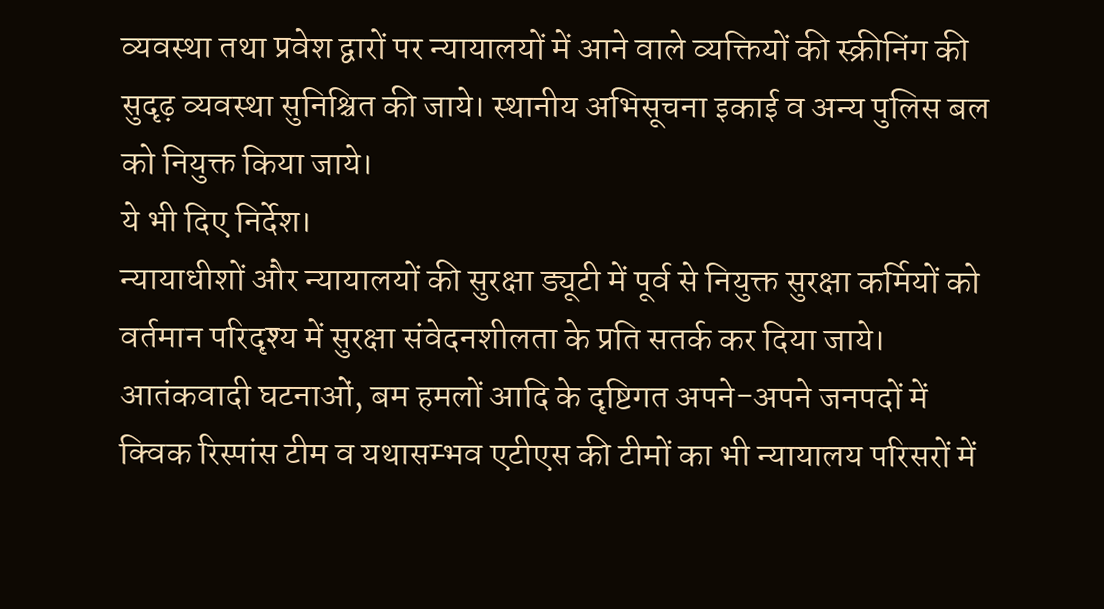व्यवस्था तथा प्रवेश द्वारों पर न्यायालयों में आने वाले व्यक्तियों की स्क्रीनिंग की सुदृढ़ व्यवस्था सुनिश्चित की जाये। स्थानीय अभिसूचना इकाई व अन्य पुलिस बल को नियुक्त किया जाये।
ये भी दिए निर्देश।
न्यायाधीशों और न्यायालयों की सुरक्षा ड्यूटी में पूर्व से नियुक्त सुरक्षा कर्मियों को वर्तमान परिदृश्य में सुरक्षा संवेदनशीलता के प्रति सतर्क कर दिया जाये।
आतंकवादी घटनाओं, बम हमलों आदि के दृष्टिगत अपने-अपने जनपदों में क्विक रिस्पांस टीम व यथासम्भव एटीएस की टीमों का भी न्यायालय परिसरों में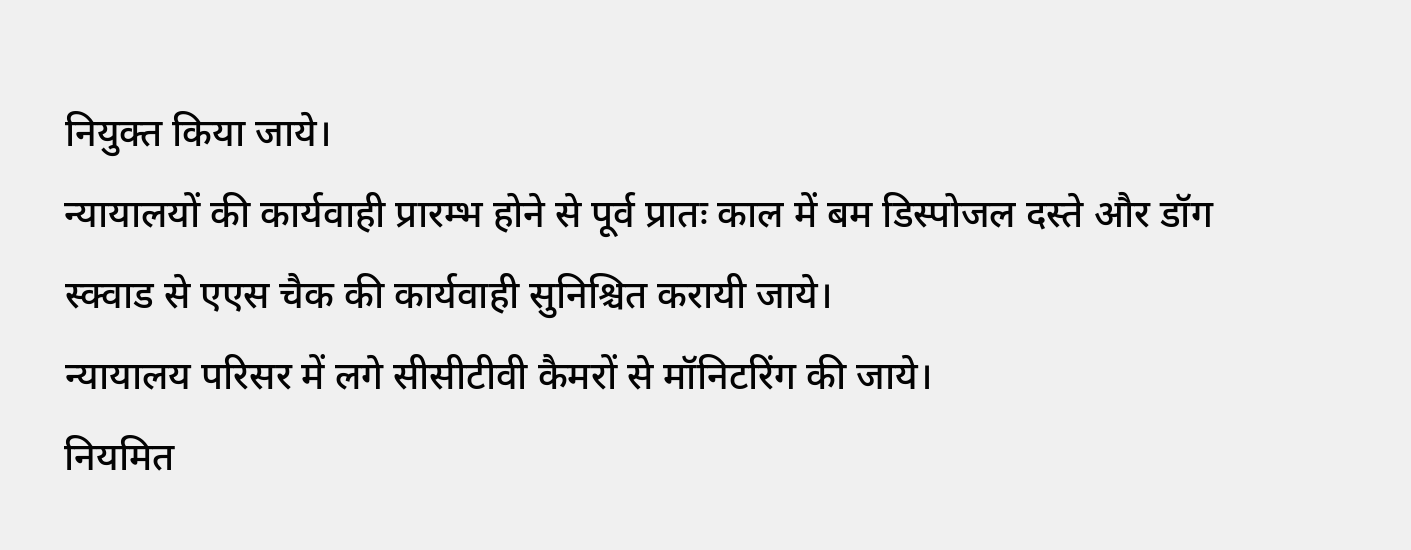नियुक्त किया जाये।
न्यायालयों की कार्यवाही प्रारम्भ होने से पूर्व प्रातः काल में बम डिस्पोजल दस्ते और डॉग स्क्वाड से एएस चैक की कार्यवाही सुनिश्चित करायी जाये।
न्यायालय परिसर में लगे सीसीटीवी कैमरों से मॉनिटरिंग की जाये।
नियमित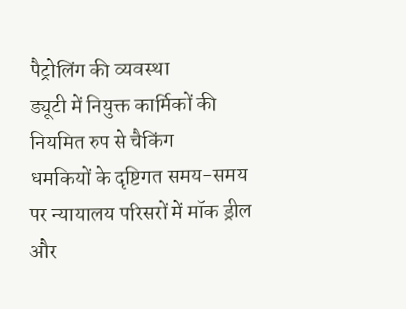पैट्रोलिंग की व्यवस्था
ड्यूटी में नियुक्त कार्मिकों की नियमित रुप से चैकिंग
धमकियों के दृष्टिगत समय-समय पर न्यायालय परिसरों में मॉक ड्रील और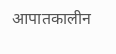आपातकालीन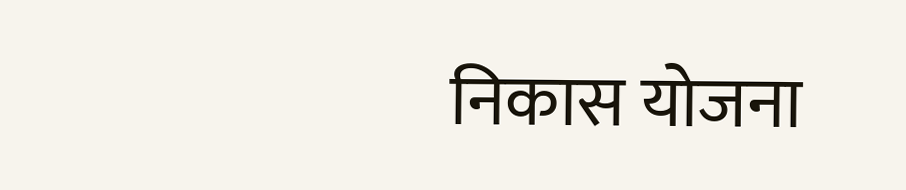निकास योजना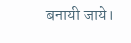बनायी जाये।